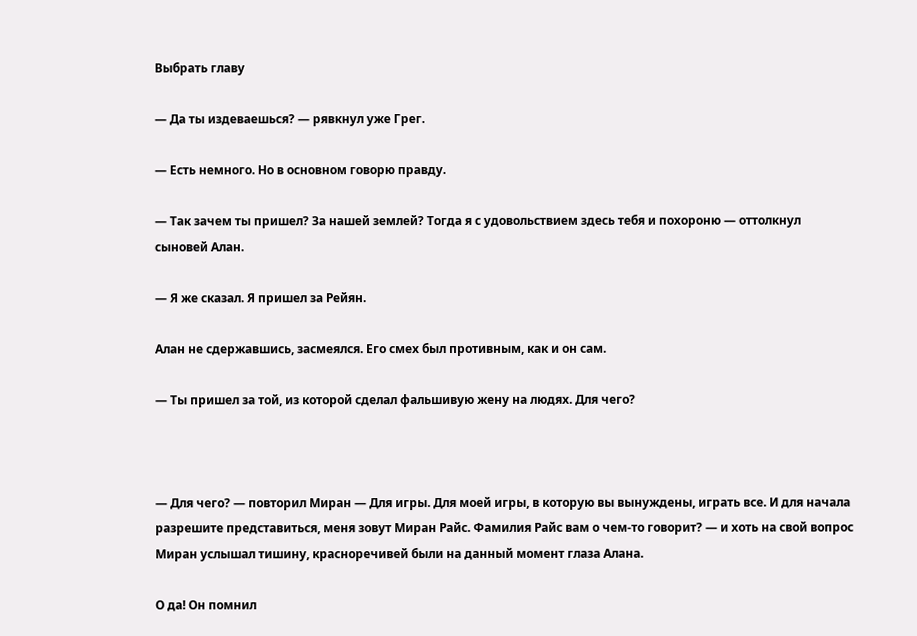Выбрать главу

— Да ты издеваешься? — рявкнул уже Грег.

— Есть немного. Но в основном говорю правду.

— Так зачем ты пришел? За нашей землей? Тогда я с удовольствием здесь тебя и похороню — оттолкнул сыновей Алан.

— Я же сказал. Я пришел за Рейян.

Алан не сдержавшись, засмеялся. Его смех был противным, как и он сам.

— Ты пришел за той, из которой сделал фальшивую жену на людях. Для чего?



— Для чего? — повторил Миран — Для игры. Для моей игры, в которую вы вынуждены, играть все. И для начала разрешите представиться, меня зовут Миран Райс. Фамилия Райс вам о чем-то говорит? — и хоть на свой вопрос Миран услышал тишину, красноречивей были на данный момент глаза Алана.

О да! Он помнил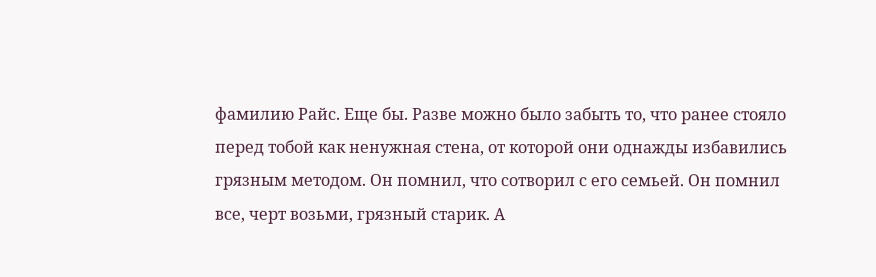фамилию Райс. Еще бы. Разве можно было забыть то, что ранее стояло перед тобой как ненужная стена, от которой они однажды избавились грязным методом. Он помнил, что сотворил с его семьей. Он помнил все, черт возьми, грязный старик. А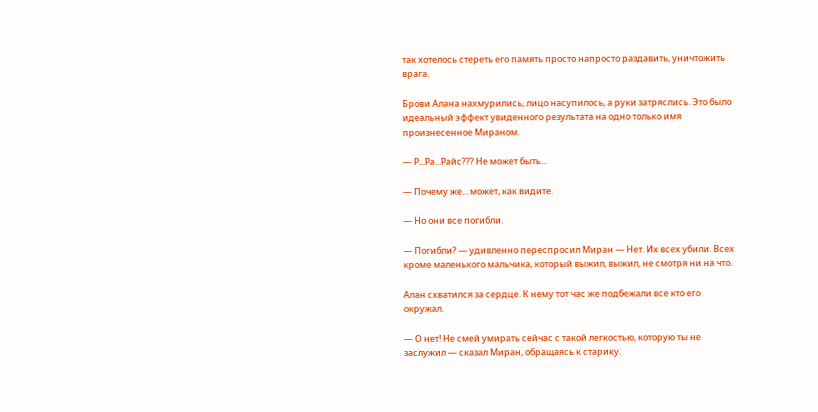так хотелось стереть его память просто напросто раздавить, уничтожить врага.

Брови Алана нахмурились, лицо насупилось, а руки затряслись. Это было идеальный эффект увиденного результата на одно только имя произнесенное Мираном.

— Р...Ра...Райс??? Не может быть...

— Почему же... может, как видите.

— Но они все погибли.

— Погибли? — удивленно переспросил Миран — Нет. Их всех убили. Всех кроме маленького мальчика, который выжил, выжил, не смотря ни на что.

Алан схватился за сердце. К нему тот час же подбежали все кто его окружал.

— О нет! Не смей умирать сейчас с такой легкостью, которую ты не заслужил — сказал Миран, обращаясь к старику.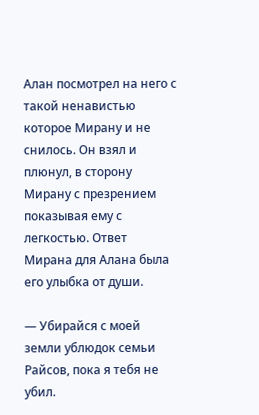Алан посмотрел на него с такой ненавистью которое Мирану и не снилось. Он взял и плюнул, в сторону Мирану с презрением показывая ему с легкостью. Ответ Мирана для Алана была его улыбка от души.

— Убирайся с моей земли ублюдок семьи Райсов, пока я тебя не убил.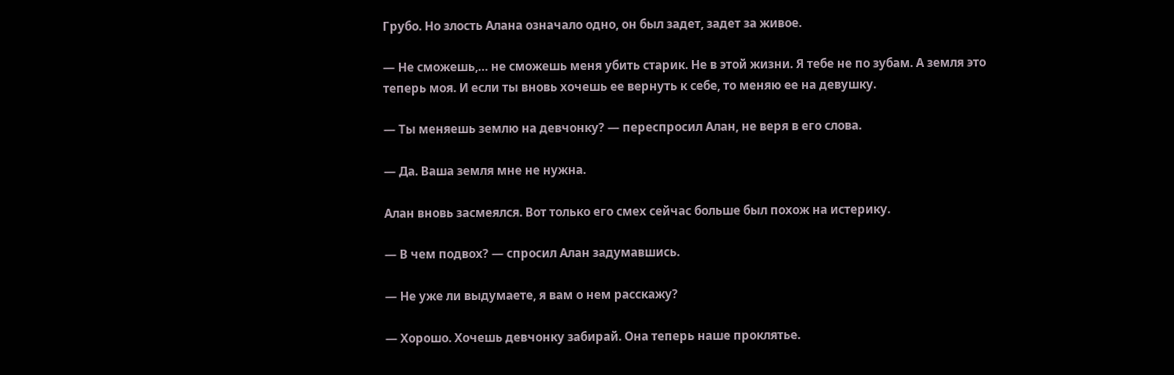Грубо. Но злость Алана означало одно, он был задет, задет за живое.

— Не сможешь,… не сможешь меня убить старик. Не в этой жизни. Я тебе не по зубам. А земля это теперь моя. И если ты вновь хочешь ее вернуть к себе, то меняю ее на девушку.

— Ты меняешь землю на девчонку? — переспросил Алан, не веря в его слова.

— Да. Ваша земля мне не нужна.

Алан вновь засмеялся. Вот только его смех сейчас больше был похож на истерику.

— В чем подвох? — спросил Алан задумавшись.

— Не уже ли выдумаете, я вам о нем расскажу?

— Хорошо. Хочешь девчонку забирай. Она теперь наше проклятье.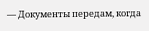— Документы передам, когда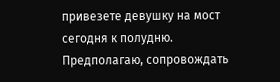привезете девушку на мост сегодня к полудню. Предполагаю, сопровождать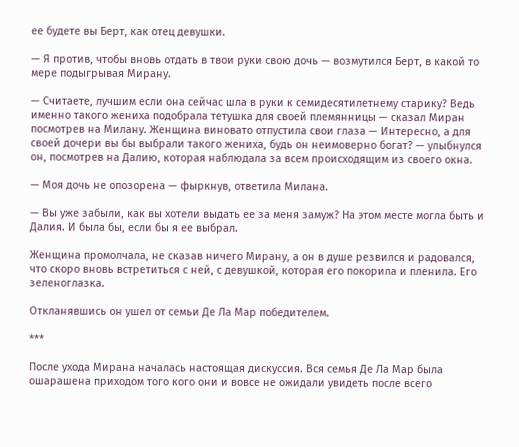ее будете вы Берт, как отец девушки.

— Я против, чтобы вновь отдать в твои руки свою дочь — возмутился Берт, в какой то мере подыгрывая Мирану.

— Считаете, лучшим если она сейчас шла в руки к семидесятилетнему старику? Ведь именно такого жениха подобрала тетушка для своей племянницы — сказал Миран посмотрев на Милану. Женщина виновато отпустила свои глаза — Интересно, а для своей дочери вы бы выбрали такого жениха, будь он неимоверно богат? — улыбнулся он, посмотрев на Далию, которая наблюдала за всем происходящим из своего окна.

— Моя дочь не опозорена — фыркнув, ответила Милана.

— Вы уже забыли, как вы хотели выдать ее за меня замуж? На этом месте могла быть и Далия. И была бы, если бы я ее выбрал.

Женщина промолчала, не сказав ничего Мирану, а он в душе резвился и радовался, что скоро вновь встретиться с ней, с девушкой, которая его покорила и пленила. Его зеленоглазка.

Откланявшись он ушел от семьи Де Ла Мар победителем.

***

После ухода Мирана началась настоящая дискуссия. Вся семья Де Ла Мар была ошарашена приходом того кого они и вовсе не ожидали увидеть после всего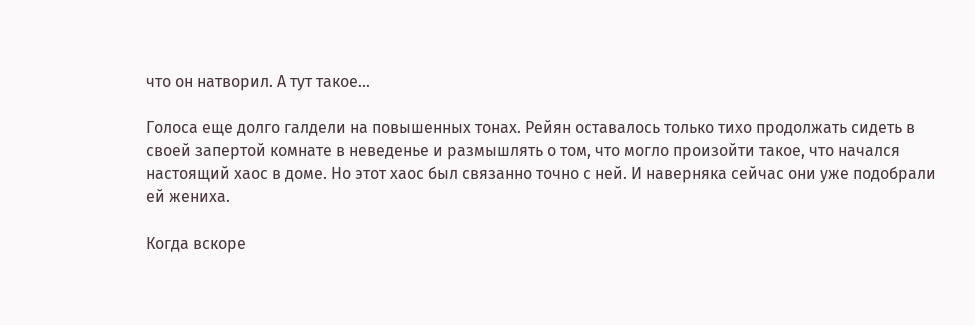что он натворил. А тут такое…

Голоса еще долго галдели на повышенных тонах. Рейян оставалось только тихо продолжать сидеть в своей запертой комнате в неведенье и размышлять о том, что могло произойти такое, что начался настоящий хаос в доме. Но этот хаос был связанно точно с ней. И наверняка сейчас они уже подобрали ей жениха.

Когда вскоре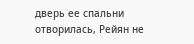дверь ее спальни отворилась, Рейян не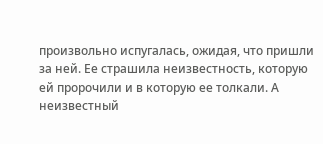произвольно испугалась, ожидая, что пришли за ней. Ее страшила неизвестность, которую ей пророчили и в которую ее толкали. А неизвестный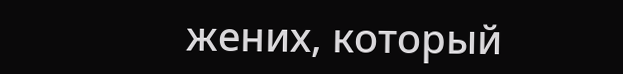жених, который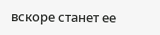вскоре станет ее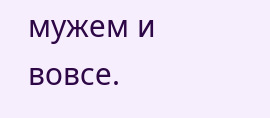мужем и вовсе.